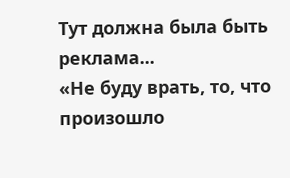Тут должна была быть реклама...
«Не буду врать, то, что произошло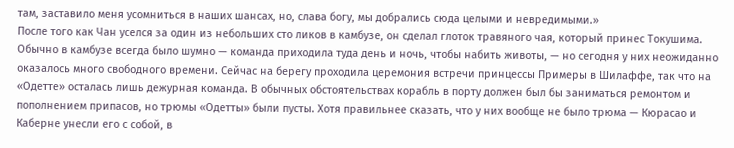там, заставило меня усомниться в наших шансах, но, слава богу, мы добрались сюда целыми и невредимыми.»
После того как Чан уселся за один из небольших сто ликов в камбузе, он сделал глоток травяного чая, который принес Токушима.
Обычно в камбузе всегда было шумно — команда приходила туда день и ночь, чтобы набить животы, — но сегодня у них неожиданно оказалось много свободного времени. Сейчас на берегу проходила церемония встречи принцессы Примеры в Шилаффе, так что на «Одетте» осталась лишь дежурная команда. В обычных обстоятельствах корабль в порту должен был бы заниматься ремонтом и пополнением припасов, но трюмы «Одетты» были пусты. Хотя правильнее сказать, что у них вообще не было трюма — Кюрасао и Каберне унесли его с собой, в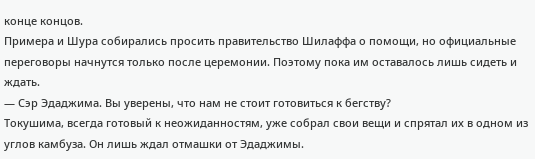конце концов.
Примера и Шура собирались просить правительство Шилаффа о помощи, но официальные переговоры начнутся только после церемонии. Поэтому пока им оставалось лишь сидеть и ждать.
— Сэр Эдаджима. Вы уверены, что нам не стоит готовиться к бегству?
Токушима, всегда готовый к неожиданностям, уже собрал свои вещи и спрятал их в одном из углов камбуза. Он лишь ждал отмашки от Эдаджимы.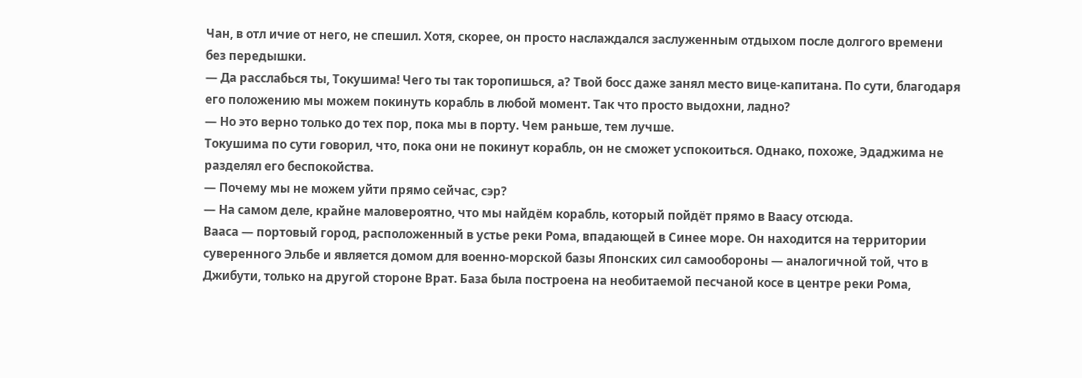Чан, в отл ичие от него, не спешил. Хотя, скорее, он просто наслаждался заслуженным отдыхом после долгого времени без передышки.
— Да расслабься ты, Токушима! Чего ты так торопишься, а? Твой босс даже занял место вице-капитана. По сути, благодаря его положению мы можем покинуть корабль в любой момент. Так что просто выдохни, ладно?
— Но это верно только до тех пор, пока мы в порту. Чем раньше, тем лучше.
Токушима по сути говорил, что, пока они не покинут корабль, он не сможет успокоиться. Однако, похоже, Эдаджима не разделял его беспокойства.
— Почему мы не можем уйти прямо сейчас, сэр?
— На самом деле, крайне маловероятно, что мы найдём корабль, который пойдёт прямо в Ваасу отсюда.
Вааса — портовый город, расположенный в устье реки Рома, впадающей в Синее море. Он находится на территории суверенного Эльбе и является домом для военно-морской базы Японских сил самообороны — аналогичной той, что в Джибути, только на другой стороне Врат. База была построена на необитаемой песчаной косе в центре реки Рома,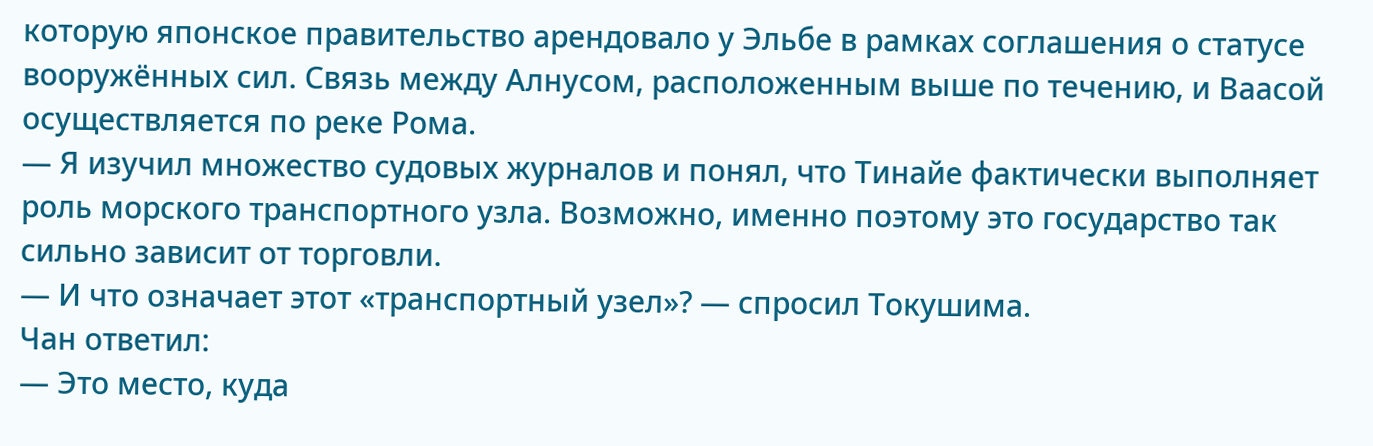которую японское правительство арендовало у Эльбе в рамках соглашения о статусе вооружённых сил. Связь между Алнусом, расположенным выше по течению, и Ваасой осуществляется по реке Рома.
— Я изучил множество судовых журналов и понял, что Тинайе фактически выполняет роль морского транспортного узла. Возможно, именно поэтому это государство так сильно зависит от торговли.
— И что означает этот «транспортный узел»? — спросил Токушима.
Чан ответил:
— Это место, куда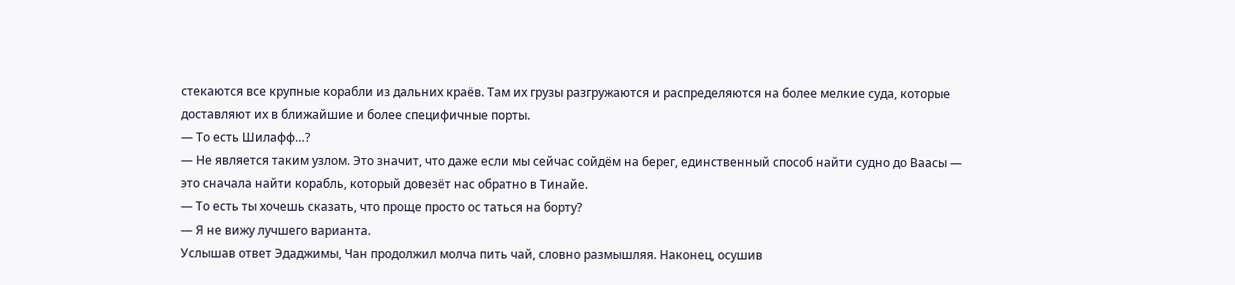стекаются все крупные корабли из дальних краёв. Там их грузы разгружаются и распределяются на более мелкие суда, которые доставляют их в ближайшие и более специфичные порты.
— То есть Шилафф…?
— Не является таким узлом. Это значит, что даже если мы сейчас сойдём на берег, единственный способ найти судно до Ваасы — это сначала найти корабль, который довезёт нас обратно в Тинайе.
— То есть ты хочешь сказать, что проще просто ос таться на борту?
— Я не вижу лучшего варианта.
Услышав ответ Эдаджимы, Чан продолжил молча пить чай, словно размышляя. Наконец, осушив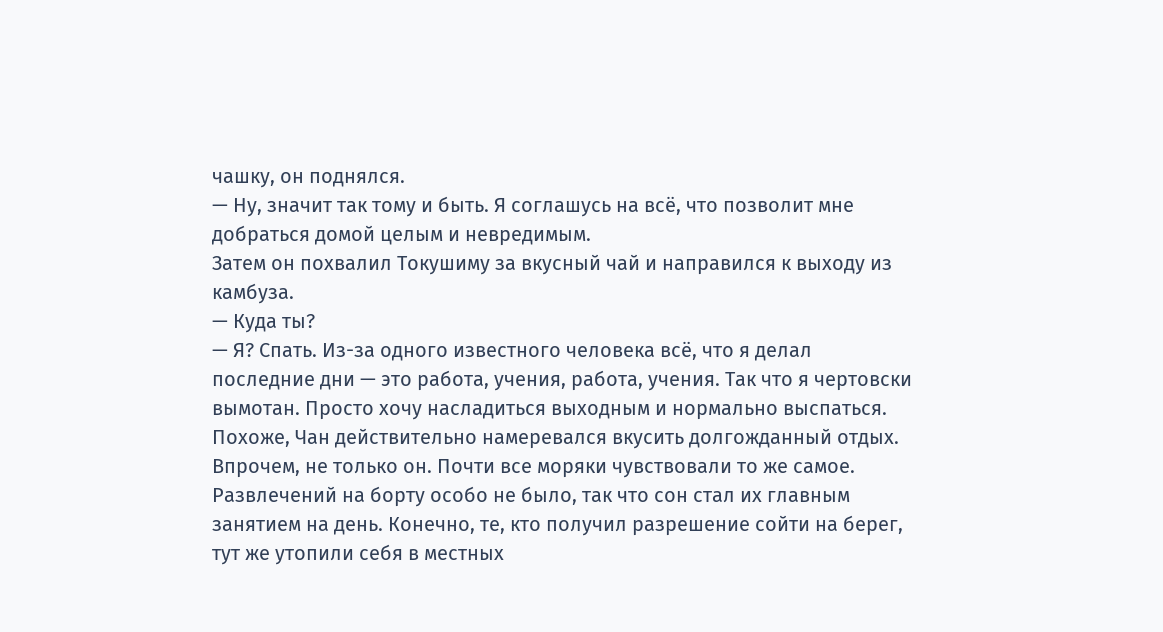чашку, он поднялся.
— Ну, значит так тому и быть. Я соглашусь на всё, что позволит мне добраться домой целым и невредимым.
Затем он похвалил Токушиму за вкусный чай и направился к выходу из камбуза.
— Куда ты?
— Я? Спать. Из-за одного известного человека всё, что я делал последние дни — это работа, учения, работа, учения. Так что я чертовски вымотан. Просто хочу насладиться выходным и нормально выспаться.
Похоже, Чан действительно намеревался вкусить долгожданный отдых. Впрочем, не только он. Почти все моряки чувствовали то же самое. Развлечений на борту особо не было, так что сон стал их главным занятием на день. Конечно, те, кто получил разрешение сойти на берег, тут же утопили себя в местных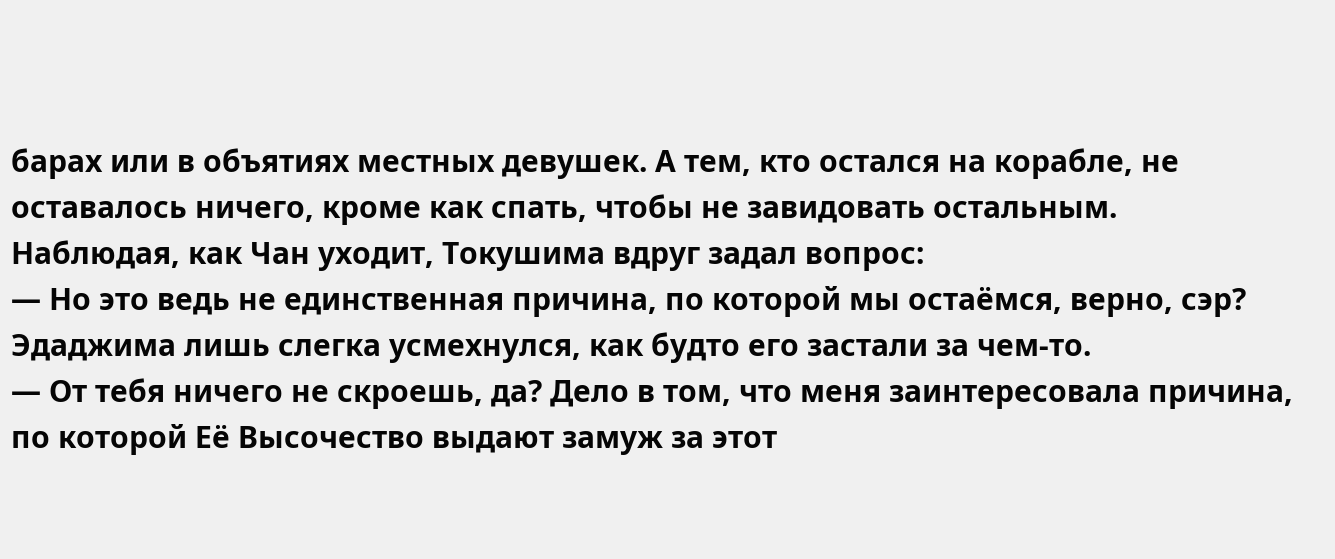барах или в объятиях местных девушек. А тем, кто остался на корабле, не оставалось ничего, кроме как спать, чтобы не завидовать остальным.
Наблюдая, как Чан уходит, Токушима вдруг задал вопрос:
— Но это ведь не единственная причина, по которой мы остаёмся, верно, сэр?
Эдаджима лишь слегка усмехнулся, как будто его застали за чем-то.
— От тебя ничего не скроешь, да? Дело в том, что меня заинтересовала причина, по которой Её Высочество выдают замуж за этот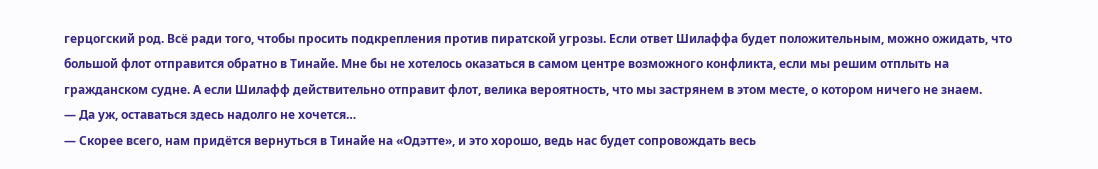герцогский род. Всё ради того, чтобы просить подкрепления против пиратской угрозы. Если ответ Шилаффа будет положительным, можно ожидать, что большой флот отправится обратно в Тинайе. Мне бы не хотелось оказаться в самом центре возможного конфликта, если мы решим отплыть на гражданском судне. А если Шилафф действительно отправит флот, велика вероятность, что мы застрянем в этом месте, о котором ничего не знаем.
— Да уж, оставаться здесь надолго не хочется…
— Скорее всего, нам придётся вернуться в Тинайе на «Одэтте», и это хорошо, ведь нас будет сопровождать весь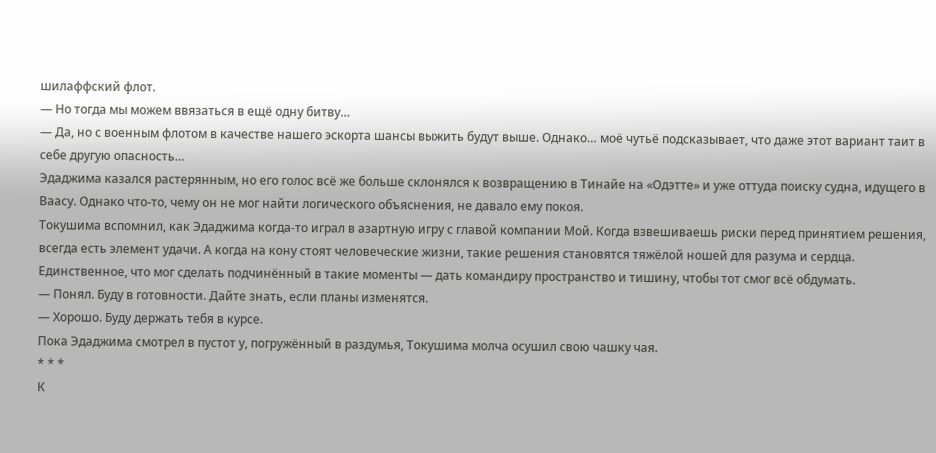шилаффский флот.
— Но тогда мы можем ввязаться в ещё одну битву…
— Да, но с военным флотом в качестве нашего эскорта шансы выжить будут выше. Однако… моё чутьё подсказывает, что даже этот вариант таит в себе другую опасность…
Эдаджима казался растерянным, но его голос всё же больше склонялся к возвращению в Тинайе на «Одэтте» и уже оттуда поиску судна, идущего в Ваасу. Однако что-то, чему он не мог найти логического объяснения, не давало ему покоя.
Токушима вспомнил, как Эдаджима когда-то играл в азартную игру с главой компании Мой. Когда взвешиваешь риски перед принятием решения, всегда есть элемент удачи. А когда на кону стоят человеческие жизни, такие решения становятся тяжёлой ношей для разума и сердца. Единственное, что мог сделать подчинённый в такие моменты — дать командиру пространство и тишину, чтобы тот смог всё обдумать.
— Понял. Буду в готовности. Дайте знать, если планы изменятся.
— Хорошо. Буду держать тебя в курсе.
Пока Эдаджима смотрел в пустот у, погружённый в раздумья, Токушима молча осушил свою чашку чая.
* * *
К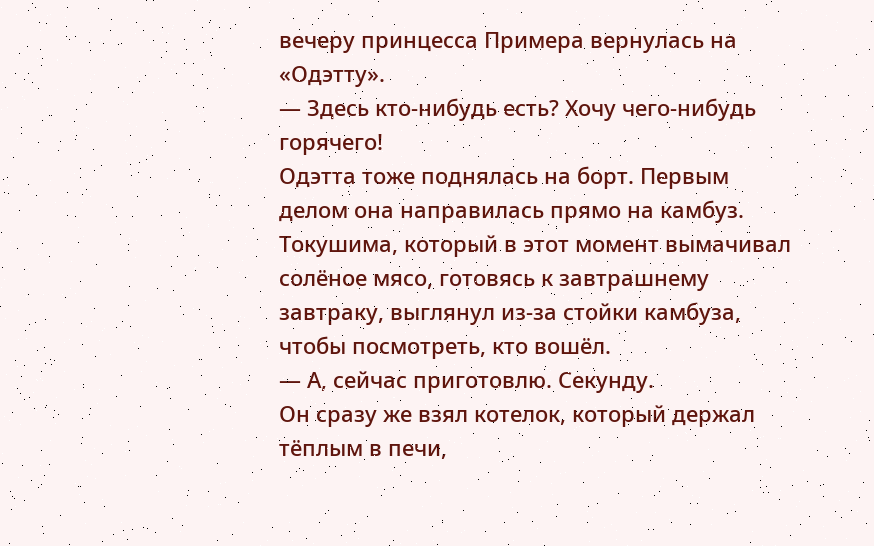вечеру принцесса Примера вернулась на «Одэтту».
— Здесь кто-нибудь есть? Хочу чего-нибудь горячего!
Одэтта тоже поднялась на борт. Первым делом она направилась прямо на камбуз.
Токушима, который в этот момент вымачивал солёное мясо, готовясь к завтрашнему завтраку, выглянул из-за стойки камбуза, чтобы посмотреть, кто вошёл.
— А, сейчас приготовлю. Секунду.
Он сразу же взял котелок, который держал тёплым в печи,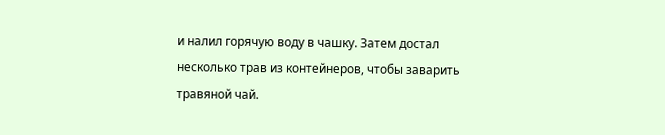и налил горячую воду в чашку. Затем достал несколько трав из контейнеров, чтобы заварить травяной чай.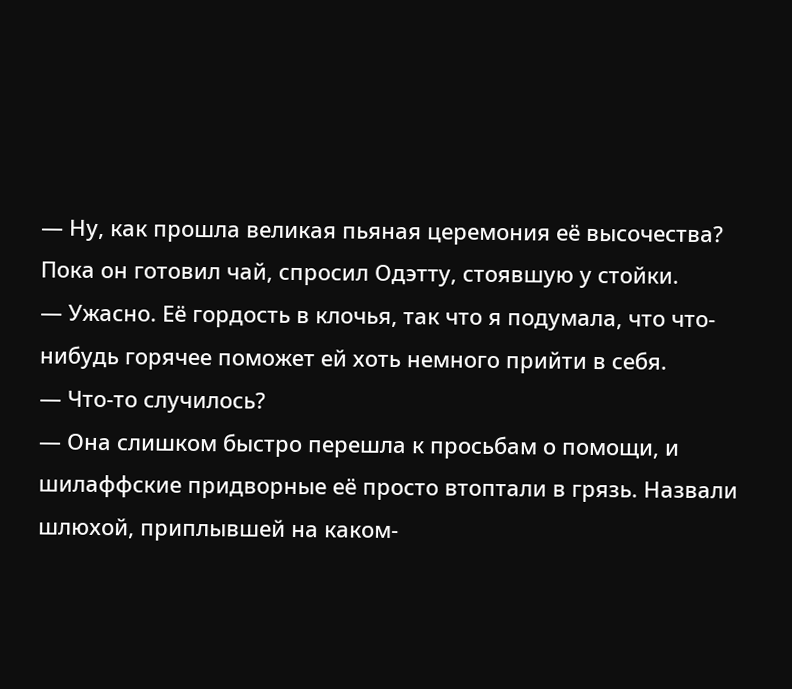— Ну, как прошла великая пьяная церемония её высочества?
Пока он готовил чай, спросил Одэтту, стоявшую у стойки.
— Ужасно. Её гордость в клочья, так что я подумала, что что-нибудь горячее поможет ей хоть немного прийти в себя.
— Что-то случилось?
— Она слишком быстро перешла к просьбам о помощи, и шилаффские придворные её просто втоптали в грязь. Назвали шлюхой, приплывшей на каком-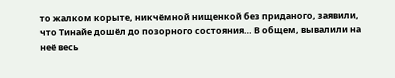то жалком корыте, никчёмной нищенкой без приданого, заявили, что Тинайе дошёл до позорного состояния… В общем, вывалили на неё весь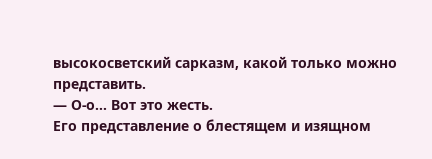высокосветский сарказм, какой только можно представить.
— О-о… Вот это жесть.
Его представление о блестящем и изящном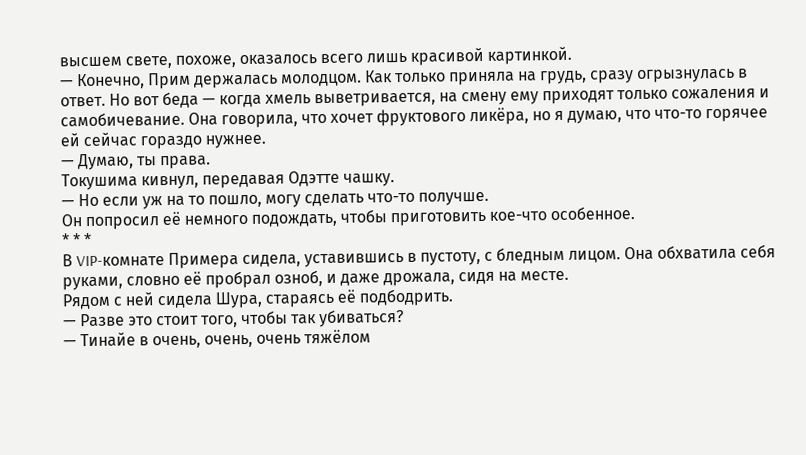высшем свете, похоже, оказалось всего лишь красивой картинкой.
— Конечно, Прим держалась молодцом. Как только приняла на грудь, сразу огрызнулась в ответ. Но вот беда — когда хмель выветривается, на смену ему приходят только сожаления и самобичевание. Она говорила, что хочет фруктового ликёра, но я думаю, что что-то горячее ей сейчас гораздо нужнее.
— Думаю, ты права.
Токушима кивнул, передавая Одэтте чашку.
— Но если уж на то пошло, могу сделать что-то получше.
Он попросил её немного подождать, чтобы приготовить кое-что особенное.
* * *
В VIP-комнате Примера сидела, уставившись в пустоту, с бледным лицом. Она обхватила себя руками, словно её пробрал озноб, и даже дрожала, сидя на месте.
Рядом с ней сидела Шура, стараясь её подбодрить.
— Разве это стоит того, чтобы так убиваться?
— Тинайе в очень, очень, очень тяжёлом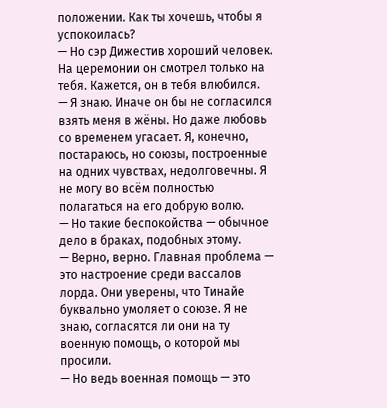положении. Как ты хочешь, чтобы я успокоилась?
— Но сэр Дижестив хороший человек. На церемонии он смотрел только на тебя. Кажется, он в тебя влюбился.
— Я знаю. Иначе он бы не согласился взять меня в жёны. Но даже любовь со временем угасает. Я, конечно, постараюсь, но союзы, построенные на одних чувствах, недолговечны. Я не могу во всём полностью полагаться на его добрую волю.
— Но такие беспокойства — обычное дело в браках, подобных этому.
— Верно, верно. Главная проблема — это настроение среди вассалов лорда. Они уверены, что Тинайе буквально умоляет о союзе. Я не знаю, согласятся ли они на ту военную помощь, о которой мы просили.
— Но ведь военная помощь — это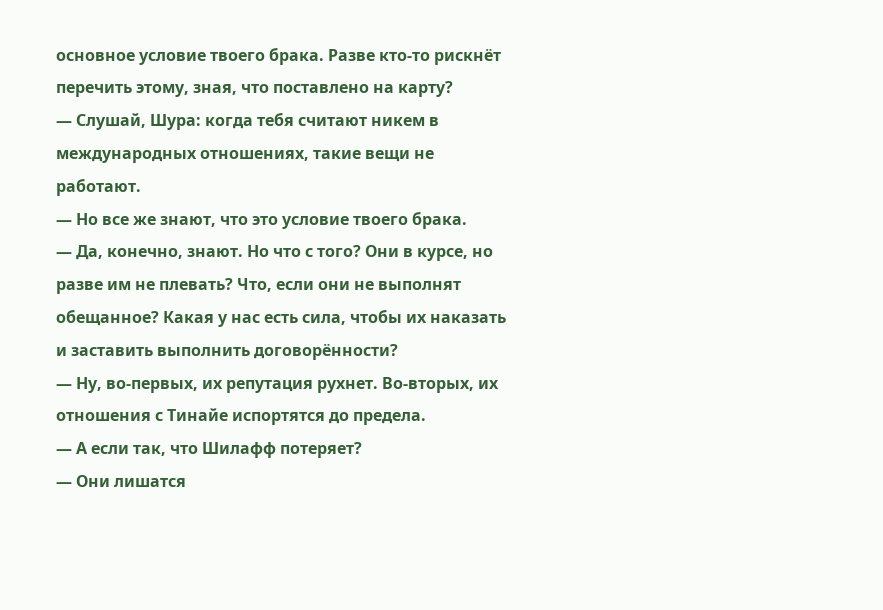основное условие твоего брака. Разве кто-то рискнёт перечить этому, зная, что поставлено на карту?
— Слушай, Шура: когда тебя считают никем в международных отношениях, такие вещи не работают.
— Но все же знают, что это условие твоего брака.
— Да, конечно, знают. Но что с того? Они в курсе, но разве им не плевать? Что, если они не выполнят обещанное? Какая у нас есть сила, чтобы их наказать и заставить выполнить договорённости?
— Ну, во-первых, их репутация рухнет. Во-вторых, их отношения с Тинайе испортятся до предела.
— А если так, что Шилафф потеряет?
— Они лишатся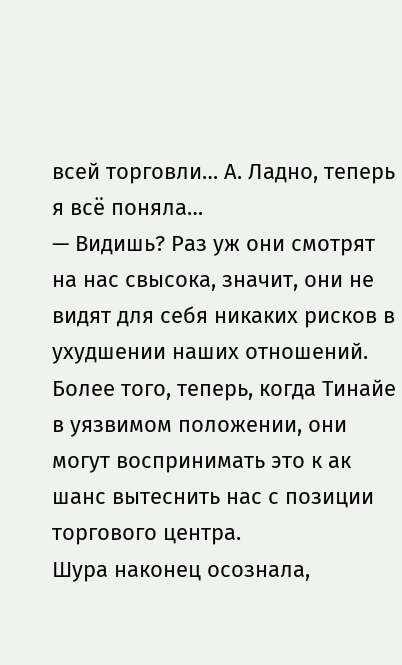всей торговли… А. Ладно, теперь я всё поняла…
— Видишь? Раз уж они смотрят на нас свысока, значит, они не видят для себя никаких рисков в ухудшении наших отношений. Более того, теперь, когда Тинайе в уязвимом положении, они могут воспринимать это к ак шанс вытеснить нас с позиции торгового центра.
Шура наконец осознала,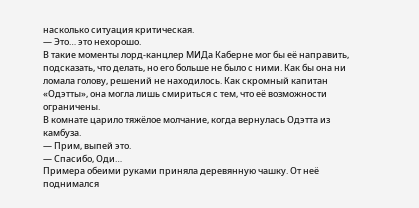насколько ситуация критическая.
— Это… это нехорошо.
В такие моменты лорд-канцлер МИДа Каберне мог бы её направить, подсказать, что делать, но его больше не было с ними. Как бы она ни ломала голову, решений не находилось. Как скромный капитан «Одэтты», она могла лишь смириться с тем, что её возможности ограничены.
В комнате царило тяжёлое молчание, когда вернулась Одэтта из камбуза.
— Прим, выпей это.
— Спасибо, Оди…
Примера обеими руками приняла деревянную чашку. От неё поднимался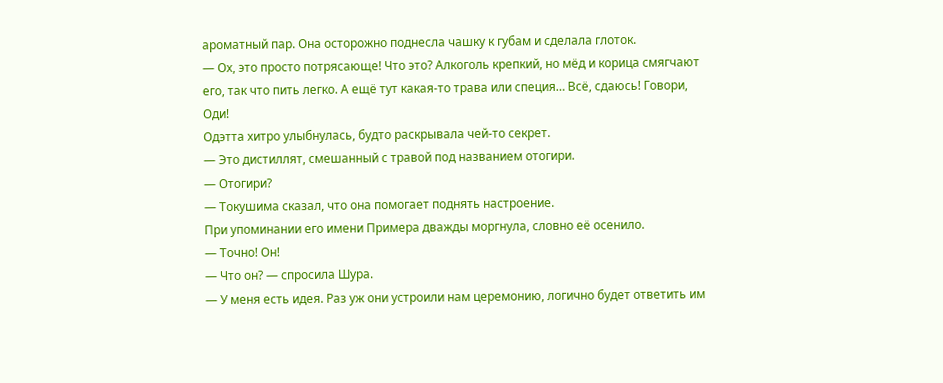ароматный пар. Она осторожно поднесла чашку к губам и сделала глоток.
— Ох, это просто потрясающе! Что это? Алкоголь крепкий, но мёд и корица смягчают его, так что пить легко. А ещё тут какая-то трава или специя… Всё, сдаюсь! Говори, Оди!
Одэтта хитро улыбнулась, будто раскрывала чей-то секрет.
— Это дистиллят, смешанный с травой под названием отогири.
— Отогири?
— Токушима сказал, что она помогает поднять настроение.
При упоминании его имени Примера дважды моргнула, словно её осенило.
— Точно! Он!
— Что он? — спросила Шура.
— У меня есть идея. Раз уж они устроили нам церемонию, логично будет ответить им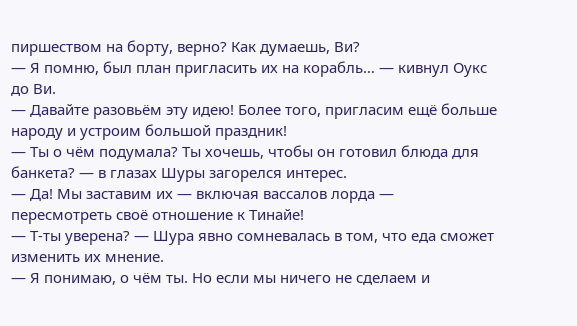пиршеством на борту, верно? Как думаешь, Ви?
— Я помню, был план пригласить их на корабль… — кивнул Оукс до Ви.
— Давайте разовьём эту идею! Более того, пригласим ещё больше народу и устроим большой праздник!
— Ты о чём подумала? Ты хочешь, чтобы он готовил блюда для банкета? — в глазах Шуры загорелся интерес.
— Да! Мы заставим их — включая вассалов лорда — пересмотреть своё отношение к Тинайе!
— Т-ты уверена? — Шура явно сомневалась в том, что еда сможет изменить их мнение.
— Я понимаю, о чём ты. Но если мы ничего не сделаем и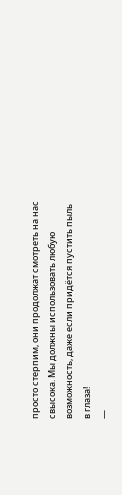просто стерпим, они продолжат смотреть на нас свысока. Мы должны использовать любую возможность, даже если придётся пустить пыль в глаза!
—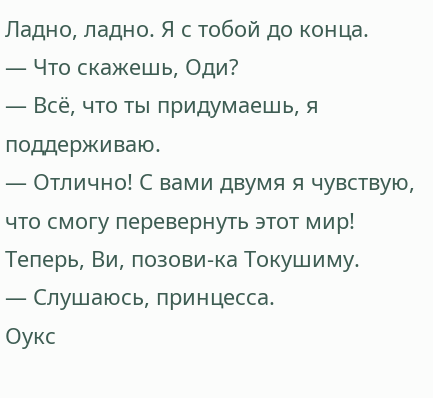Ладно, ладно. Я с тобой до конца.
— Что скажешь, Оди?
— Всё, что ты придумаешь, я поддерживаю.
— Отлично! С вами двумя я чувствую, что смогу перевернуть этот мир! Теперь, Ви, позови-ка Токушиму.
— Слушаюсь, принцесса.
Оукс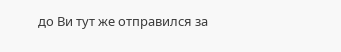до Ви тут же отправился за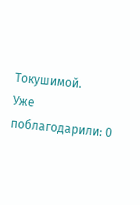Токушимой.
Уже поблагодарили: 0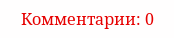Комментарии: 0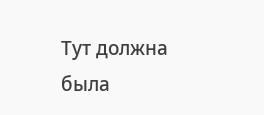Тут должна была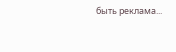быть реклама...